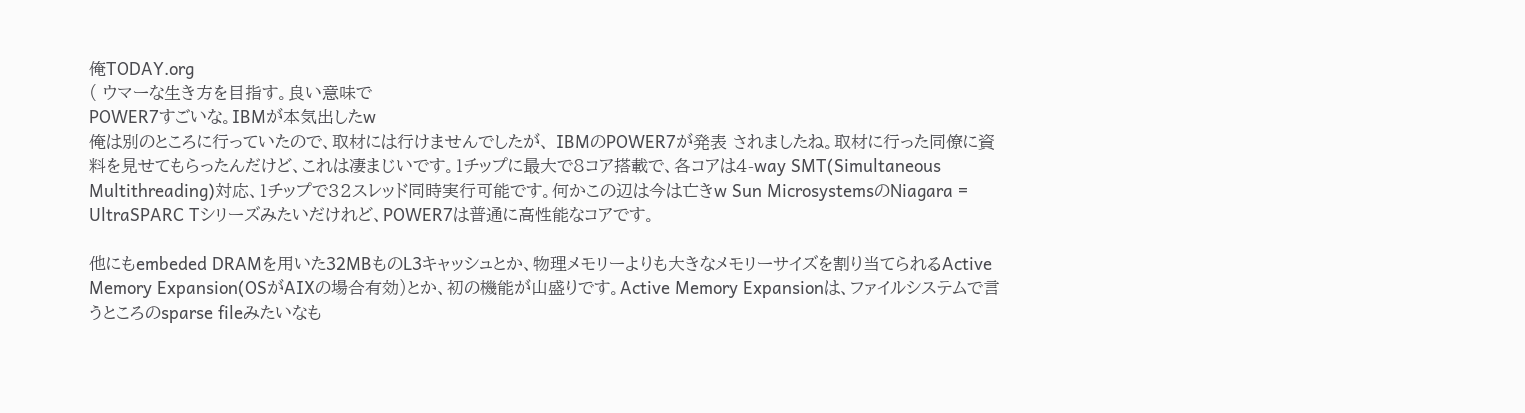俺TODAY.org
( ウマーな生き方を目指す。良い意味で
POWER7すごいな。IBMが本気出したw
俺は別のところに行っていたので、取材には行けませんでしたが、 IBMのPOWER7が発表 されましたね。取材に行った同僚に資料を見せてもらったんだけど、これは凄まじいです。1チップに最大で8コア搭載で、各コアは4-way SMT(Simultaneous Multithreading)対応、1チップで32スレッド同時実行可能です。何かこの辺は今は亡きw Sun MicrosystemsのNiagara = UltraSPARC Tシリーズみたいだけれど、POWER7は普通に高性能なコアです。

他にもembeded DRAMを用いた32MBものL3キャッシュとか、物理メモリーよりも大きなメモリーサイズを割り当てられるActive Memory Expansion(OSがAIXの場合有効)とか、初の機能が山盛りです。Active Memory Expansionは、ファイルシステムで言うところのsparse fileみたいなも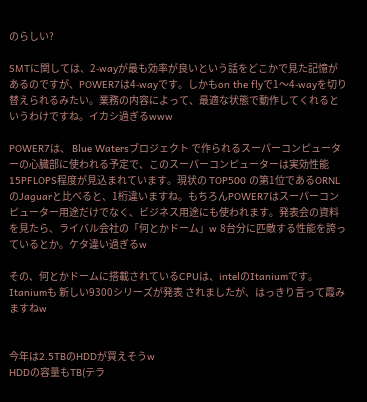のらしい?

SMTに関しては、2-wayが最も効率が良いという話をどこかで見た記憶があるのですが、POWER7は4-wayです。しかもon the flyで1〜4-wayを切り替えられるみたい。業務の内容によって、最適な状態で動作してくれるというわけですね。イカシ過ぎるwww

POWER7は、 Blue Watersブロジェクト で作られるスーパーコンピューターの心臓部に使われる予定で、このスーパーコンピューターは実効性能15PFLOPS程度が見込まれています。現状の TOP500 の第1位であるORNLのJaguarと比べると、1桁違いますね。もちろんPOWER7はスーパーコンピューター用途だけでなく、ビジネス用途にも使われます。発表会の資料を見たら、ライバル会社の「何とかドーム」w 8台分に匹敵する性能を誇っているとか。ケタ違い過ぎるw

その、何とかドームに搭載されているCPUは、intelのItaniumです。Itaniumも 新しい9300シリーズが発表 されましたが、はっきり言って霞みますねw


今年は2.5TBのHDDが買えそうw
HDDの容量もTB(テラ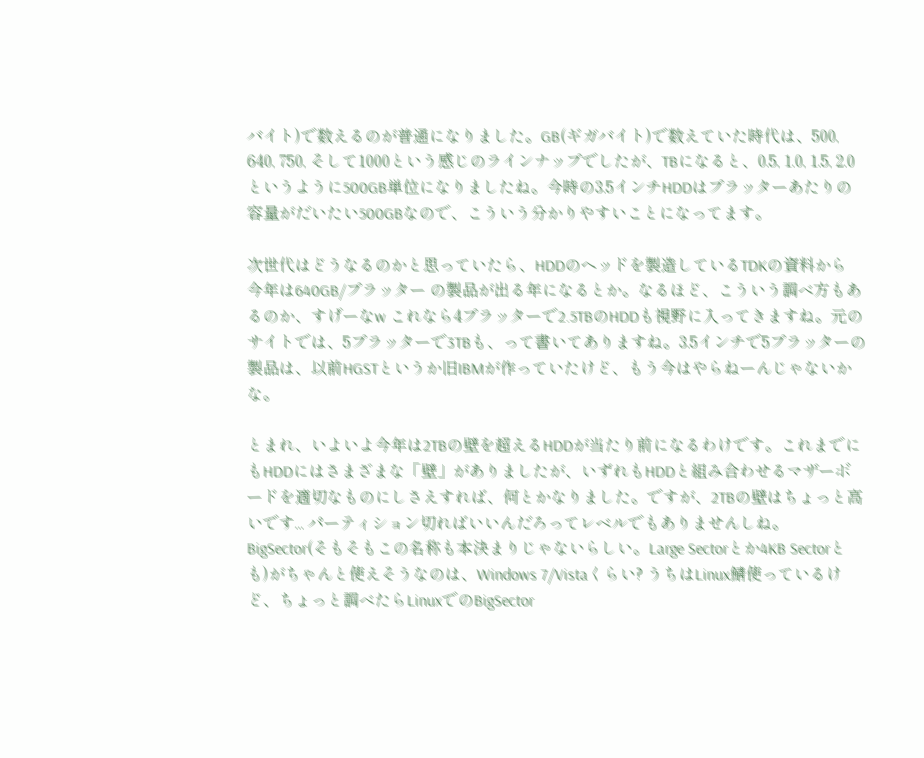バイト)で数えるのが普通になりました。GB(ギガバイト)で数えていた時代は、500, 640, 750, そして1000という感じのラインナップでしたが、TBになると、0.5, 1.0, 1.5, 2.0というように500GB単位になりましたね。今時の3.5インチHDDはプラッターあたりの容量がだいたい500GBなので、こういう分かりやすいことになってます。

次世代はどうなるのかと思っていたら、HDDのヘッドを製造しているTDKの資料から 今年は640GB/プラッター の製品が出る年になるとか。なるほど、こういう調べ方もあるのか、すげーなw これなら4プラッターで2.5TBのHDDも視野に入ってきますね。元のサイトでは、5プラッターで3TBも、って書いてありますね。3.5インチで5プラッターの製品は、以前HGSTというか旧IBMが作っていたけど、もう今はやらねーんじゃないかな。

とまれ、いよいよ今年は2TBの壁を超えるHDDが当たり前になるわけです。これまでにもHDDにはさまざまな「壁」がありましたが、いずれもHDDと組み合わせるマザーボードを適切なものにしさえすれば、何とかなりました。ですが、2TBの壁はちょっと高いです... パーティション切ればいいんだろってレベルでもありませんしね。BigSector(そもそもこの名称も本決まりじゃないらしい。Large Sectorとか4KB Sectorとも)がちゃんと使えそうなのは、Windows 7/Vistaくらい? うちはLinux鯖使っているけど、ちょっと調べたらLinuxでのBigSector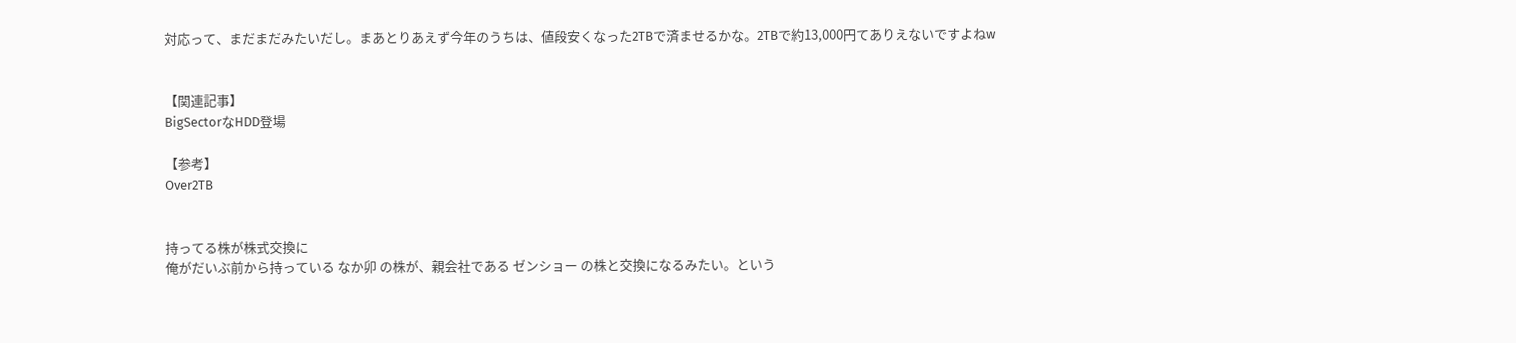対応って、まだまだみたいだし。まあとりあえず今年のうちは、値段安くなった2TBで済ませるかな。2TBで約13,000円てありえないですよねw


【関連記事】
BigSectorなHDD登場

【参考】
Over2TB


持ってる株が株式交換に
俺がだいぶ前から持っている なか卯 の株が、親会社である ゼンショー の株と交換になるみたい。という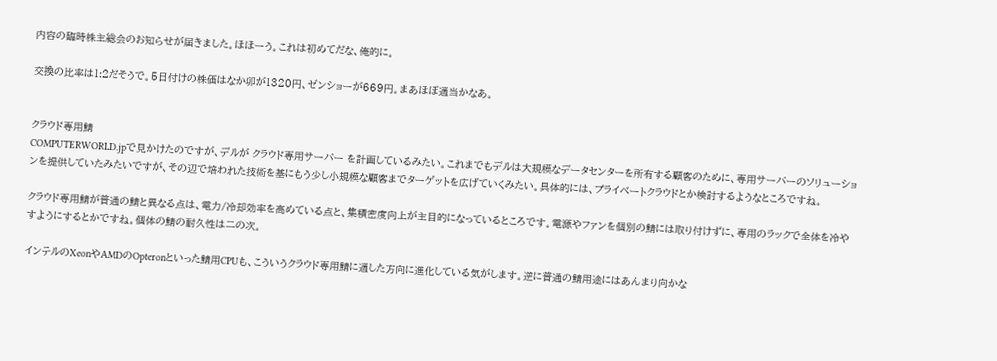内容の臨時株主総会のお知らせが届きました。ほほーう。これは初めてだな、俺的に。

交換の比率は1:2だそうで。5日付けの株価はなか卯が1320円、ゼンショーが669円。まあほぼ適当かなあ。


クラウド専用鯖
COMPUTERWORLD.jpで見かけたのですが、デルが クラウド専用サーバー を計画しているみたい。これまでもデルは大規模なデータセンターを所有する顧客のために、専用サーバーのソリューションを提供していたみたいですが、その辺で培われた技術を基にもう少し小規模な顧客までターゲットを広げていくみたい。具体的には、プライベートクラウドとか検討するようなところですね。

クラウド専用鯖が普通の鯖と異なる点は、電力/冷却効率を高めている点と、集積密度向上が主目的になっているところです。電源やファンを個別の鯖には取り付けずに、専用のラックで全体を冷やすようにするとかですね。個体の鯖の耐久性は二の次。

インテルのXeonやAMDのOpteronといった鯖用CPUも、こういうクラウド専用鯖に適した方向に進化している気がします。逆に普通の鯖用途にはあんまり向かな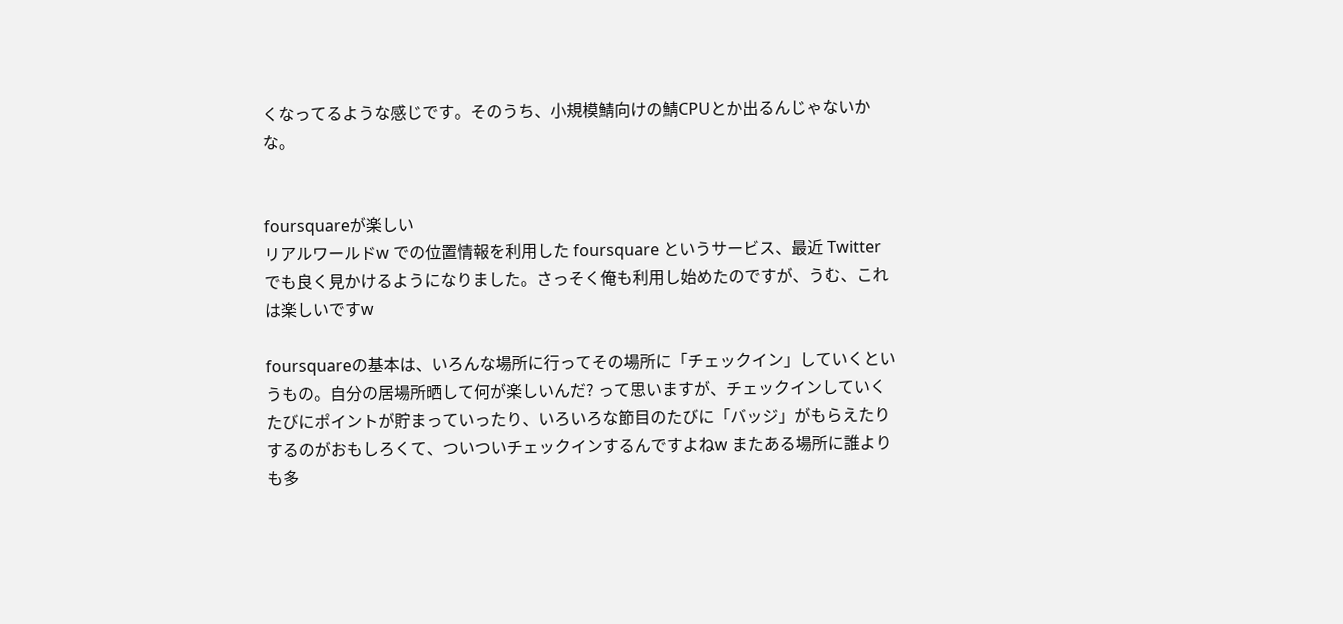くなってるような感じです。そのうち、小規模鯖向けの鯖CPUとか出るんじゃないかな。


foursquareが楽しい
リアルワールドw での位置情報を利用した foursquare というサービス、最近 Twitter でも良く見かけるようになりました。さっそく俺も利用し始めたのですが、うむ、これは楽しいですw

foursquareの基本は、いろんな場所に行ってその場所に「チェックイン」していくというもの。自分の居場所晒して何が楽しいんだ? って思いますが、チェックインしていくたびにポイントが貯まっていったり、いろいろな節目のたびに「バッジ」がもらえたりするのがおもしろくて、ついついチェックインするんですよねw またある場所に誰よりも多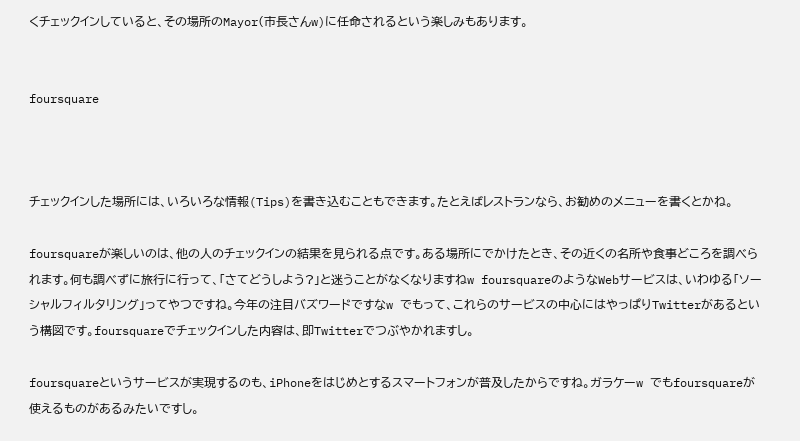くチェックインしていると、その場所のMayor(市長さんw)に任命されるという楽しみもあります。


foursquare



チェックインした場所には、いろいろな情報(Tips)を書き込むこともできます。たとえばレストランなら、お勧めのメニューを書くとかね。

foursquareが楽しいのは、他の人のチェックインの結果を見られる点です。ある場所にでかけたとき、その近くの名所や食事どころを調べられます。何も調べずに旅行に行って、「さてどうしよう?」と迷うことがなくなりますねw foursquareのようなWebサービスは、いわゆる「ソーシャルフィルタリング」ってやつですね。今年の注目バズワードですなw でもって、これらのサービスの中心にはやっぱりTwitterがあるという構図です。foursquareでチェックインした内容は、即Twitterでつぶやかれますし。

foursquareというサービスが実現するのも、iPhoneをはじめとするスマートフォンが普及したからですね。ガラケーw でもfoursquareが使えるものがあるみたいですし。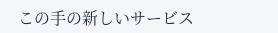この手の新しいサービス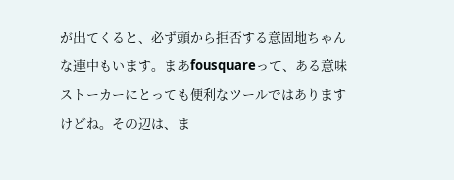が出てくると、必ず頭から拒否する意固地ちゃんな連中もいます。まあfousquareって、ある意味ストーカーにとっても便利なツールではありますけどね。その辺は、ま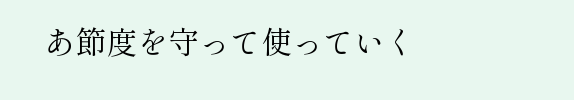あ節度を守って使っていく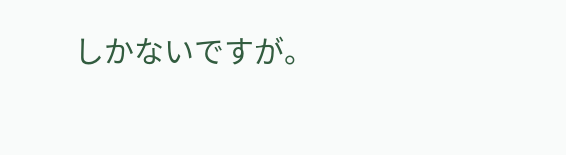しかないですが。